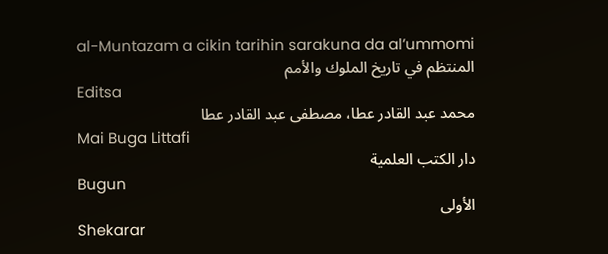al-Muntazam a cikin tarihin sarakuna da al’ummomi
المنتظم في تاريخ الملوك والأمم
Editsa
محمد عبد القادر عطا، مصطفى عبد القادر عطا
Mai Buga Littafi
دار الكتب العلمية
Bugun
الأولى
Shekarar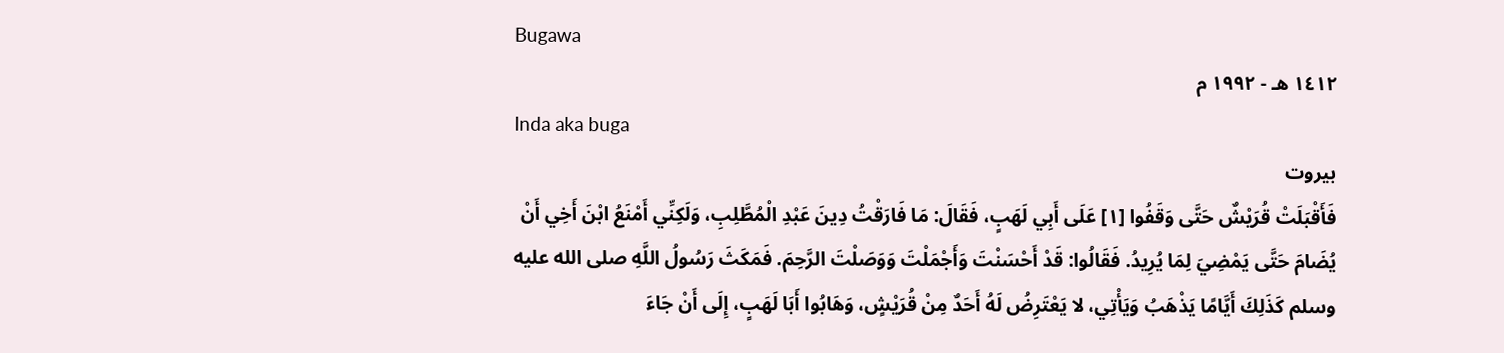Bugawa
١٤١٢ هـ - ١٩٩٢ م
Inda aka buga
بيروت
فَأَقْبَلَتْ قُرَيْشٌ حَتَّى وَقَفُوا [١] عَلَى أَبِي لَهَبٍ، فَقَالَ: مَا فَارَقْتُ دِينَ عَبْدِ الْمُطَّلِبِ، وَلَكِنِّي أَمْنَعُ ابْنَ أَخِي أَنْ يُضَامَ حَتَّى يَمْضِيَ لِمَا يُرِيدُ. فَقَالُوا: قَدْ أَحْسَنْتَ وَأَجْمَلْتَ وَوَصَلْتَ الرَّحِمَ. فَمَكَثَ رَسُولُ اللَّهِ صلى الله عليه وسلم كَذَلِكَ أَيَّامًا يَذْهَبُ وَيَأْتِي، لا يَعْتَرِضُ لَهُ أَحَدٌ مِنْ قُرَيْشٍ، وَهَابُوا أَبَا لَهَبٍ، إِلَى أَنْ جَاءَ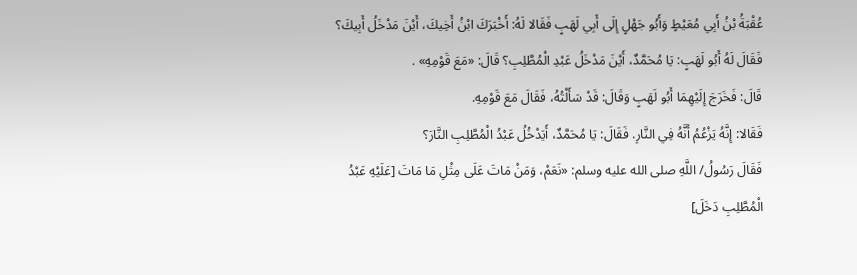عُقْبَةُ بْنُ أَبِي مُعَيْطٍ وَأَبُو جَهْلٍ إِلَى أَبِي لَهَبٍ فَقَالا لَهُ: أَخْبَرَكَ ابْنُ أَخِيكَ، أَيْنَ مَدْخَلُ أَبِيكَ؟ فَقَالَ لَهُ أَبُو لَهَبٍ: يَا مُحَمَّدٌ، أَيْنَ مَدْخَلُ عَبْدِ الْمُطَّلِبِ؟ قَالَ: «مَعَ قَوْمِهِ» .
قَالَ: فَخَرَجَ إِلَيْهِمَا أَبُو لَهَبٍ وَقَالَ: قَدْ سَأَلْتُهُ، فَقَالَ مَعَ قَوْمِهِ.
فَقَالا: إِنَّهُ يَزْعُمُ أَنَّهُ فِي النَّارِ. فَقَالَ: يَا مُحَمَّدٌ، أَيَدْخُلُ عَبْدُ الْمُطَّلِبِ النَّارَ؟
فَقَالَ رَسُولُ/ اللَّهِ صلى الله عليه وسلم: «نَعَمْ، وَمَنْ مَاتَ عَلَى مِثْلِ مَا مَاتَ [عَلَيْهِ عَبْدُ الْمُطَّلِبِ دَخَلَ]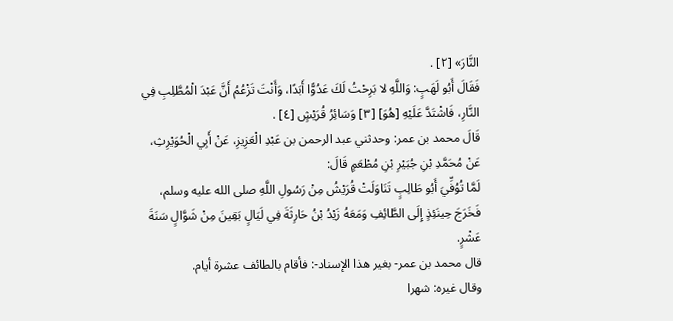النَّارَ» [٢] .
فَقَالَ أَبُو لَهَبٍ: وَاللَّهِ لا بَرِحْتُ لَكَ عَدُوًّا أَبَدًا، وَأَنْتَ تَزْعُمُ أَنَّ عَبْدَ الْمُطَّلِبِ فِي النَّارِ، فَاشْتَدَّ عَلَيْهِ [هُوَ] [٣] وَسَائِرُ قُرَيْشٍ [٤] .
قَالَ محمد بن عمر: وحدثني عبد الرحمن بن عَبْدِ الْعَزِيزِ، عَنْ أَبِي الْحُوَيْرِثِ، عَنْ مُحَمَّدِ بْنِ جُبَيْرِ بْنِ مُطْعَمٍ قَالَ:
لَمَّا تُوُفِّيَ أَبُو طَالِبٍ تَنَاوَلَتْ قُرَيْشُ مِنْ رَسُولِ اللَّهِ صلى الله عليه وسلم، فَخَرَجَ حِينَئِذٍ إِلَى الطَّائِفِ وَمَعَهُ زَيْدُ بْنُ حَارِثَةَ فِي لَيَالٍ بَقِينَ مِنْ شَوَّالٍ سَنَةَ عَشْرٍ.
قال محمد بن عمر- بغير هذا الإسناد-: فأقام بالطائف عشرة أيام.
وقال غيره: شهرا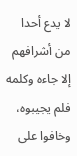لا يدع أحدا من أشرافهم إلا جاءه وكلمه فلم يجيبوه، وخافوا على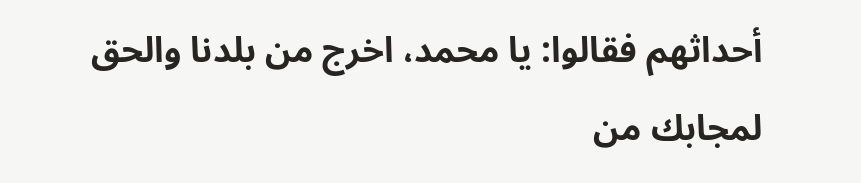أحداثهم فقالوا: يا محمد، اخرج من بلدنا والحق لمجابك من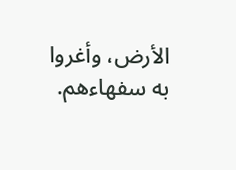الأرض، وأغروا به سفهاءهم.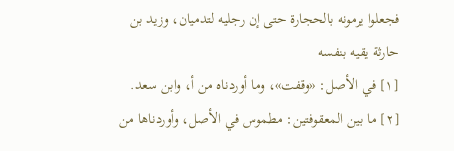فجعلوا يرمونه بالحجارة حتى إن رجليه لتدميان، وزيد بن حارثة يقيه بنفسه
[١] في الأصل: «وقفت»، وما أوردناه من أ، وابن سعد.
[٢] ما بين المعقوفتين: مطموس في الأصل، وأوردناها من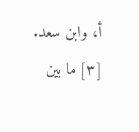أ، وابن سعد.
[٣] ما بين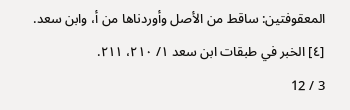المعقوفتين: ساقط من الأصل وأوردناها من أ، وابن سعد.
[٤] الخبر في طبقات ابن سعد ١/ ٢١٠، ٢١١.
3 / 12